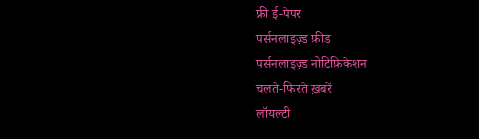फ्री ई-पेपर
पर्सनलाइज़्ड फ़ीड
पर्सनलाइज़्ड नोटिफ़िकेशन
चलते-फिरते ख़बरें
लॉयल्टी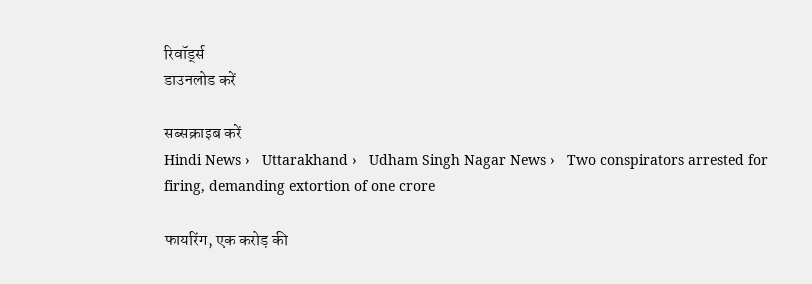रिवॉर्ड्स
डाउनलोड करें

सब्सक्राइब करें
Hindi News ›   Uttarakhand ›   Udham Singh Nagar News ›   Two conspirators arrested for firing, demanding extortion of one crore

फायरिंग, एक करोड़ की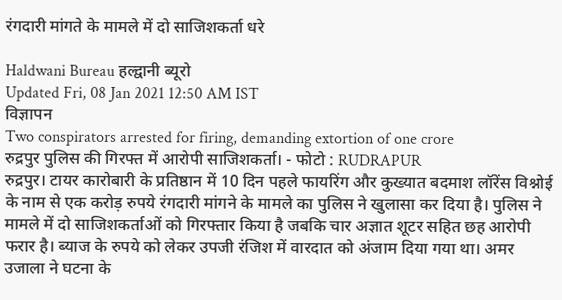रंगदारी मांगते के मामले में दो साजिशकर्ता धरे

Haldwani Bureau हल्द्वानी ब्यूरो
Updated Fri, 08 Jan 2021 12:50 AM IST
विज्ञापन
Two conspirators arrested for firing, demanding extortion of one crore
रुद्रपुर पुलिस की गिरफ्त में आरोपी साजिशकर्ता। - फोटो : RUDRAPUR
रुद्रपुर। टायर कारोबारी के प्रतिष्ठान में 10 दिन पहले फायरिंग और कुख्यात बदमाश लॉरेंस विश्नोई के नाम से एक करोड़ रुपये रंगदारी मांगने के मामले का पुलिस ने खुलासा कर दिया है। पुलिस ने मामले में दो साजिशकर्ताओं को गिरफ्तार किया है जबकि चार अज्ञात शूटर सहित छह आरोपी फरार है। ब्याज के रुपये को लेकर उपजी रंजिश में वारदात को अंजाम दिया गया था। अमर उजाला ने घटना के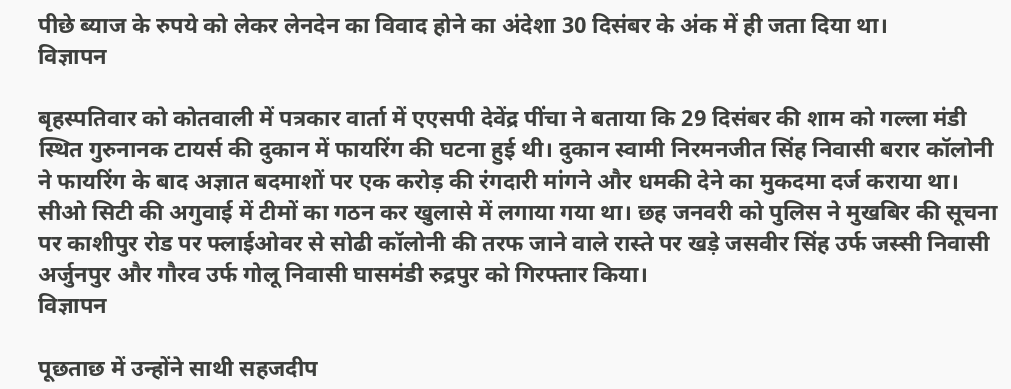पीछे ब्याज के रुपये को लेकर लेनदेन का विवाद होने का अंदेशा 30 दिसंबर के अंक में ही जता दिया था।
विज्ञापन

बृहस्पतिवार को कोतवाली में पत्रकार वार्ता में एएसपी देवेंद्र पींचा ने बताया कि 29 दिसंबर की शाम को गल्ला मंडी स्थित गुरुनानक टायर्स की दुकान में फायरिंग की घटना हुई थी। दुकान स्वामी निरमनजीत सिंह निवासी बरार कॉलोनी ने फायरिंग के बाद अज्ञात बदमाशों पर एक करोड़ की रंगदारी मांगने और धमकी देने का मुकदमा दर्ज कराया था। सीओ सिटी की अगुवाई में टीमों का गठन कर खुलासे में लगाया गया था। छह जनवरी को पुलिस ने मुखबिर की सूचना पर काशीपुर रोड पर फ्लाईओवर से सोढी कॉलोनी की तरफ जाने वाले रास्ते पर खड़े जसवीर सिंह उर्फ जस्सी निवासी अर्जुनपुर और गौरव उर्फ गोलू निवासी घासमंडी रुद्रपुर को गिरफ्तार किया।
विज्ञापन

पूछताछ में उन्होंने साथी सहजदीप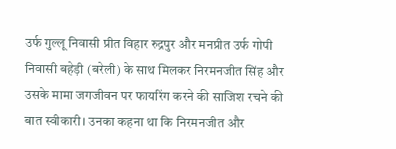उर्फ गुल्लू निवासी प्रीत विहार रुद्रपुर और मनप्रीत उर्फ गोपी निवासी बहेड़ी (बरेली) के साथ मिलकर निरमनजीत सिंह और उसके मामा जगजीवन पर फायरिंग करने की साजिश रचने की बात स्वीकारी। उनका कहना था कि निरमनजीत और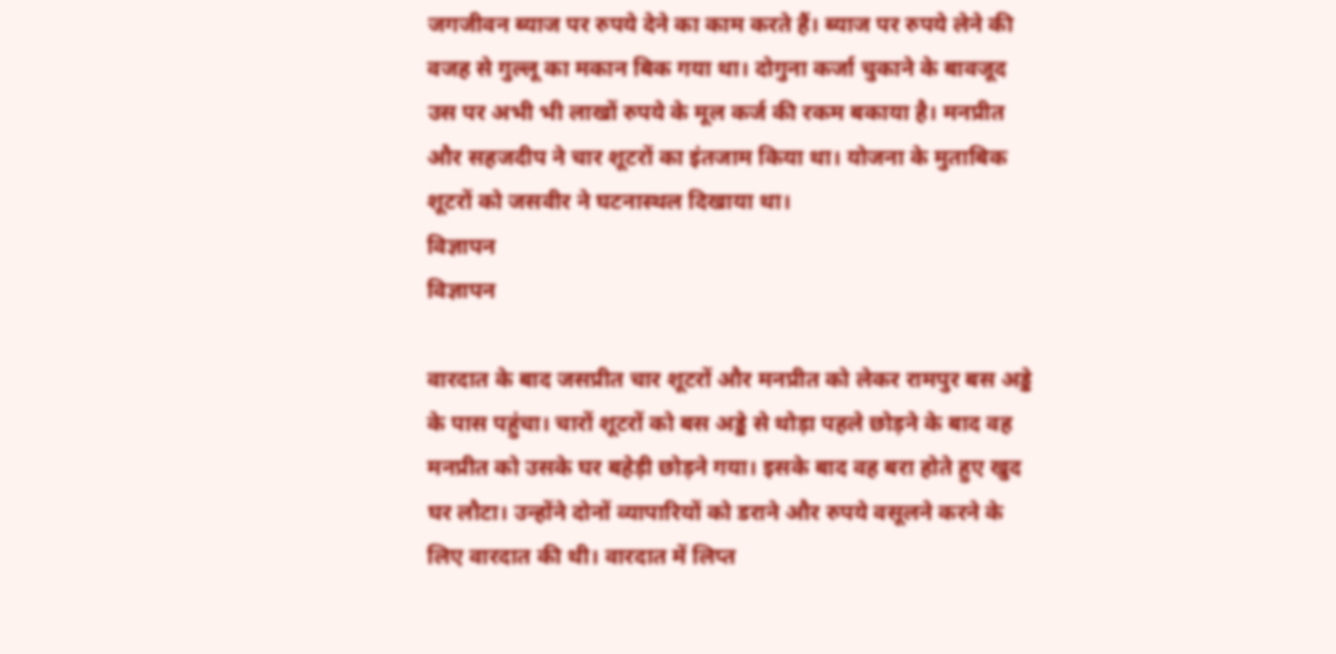जगजीवन ब्याज पर रुपये देने का काम करते हैं। ब्याज पर रुपये लेने की वजह से गुल्लू का मकान बिक गया था। दोगुना कर्जा चुकाने के बावजूद उस पर अभी भी लाखों रुपये के मूल कर्ज की रकम बकाया है। मनप्रीत और सहजदीप ने चार शूटरों का इंतजाम किया था। योजना के मुताबिक शूटरों को जसवीर ने घटनास्थल दिखाया था।
विज्ञापन
विज्ञापन

वारदात के बाद जसप्रीत चार शूटरों और मनप्रीत को लेकर रामपुर बस अड्डे के पास पहुंचा। चारों शूटरों को बस अड्डे से थोड़ा पहले छोड़ने के बाद वह मनप्रीत को उसके घर बहेड़ी छोड़ने गया। इसके बाद वह बरा होते हुए खुद घर लौटा। उन्होंने दोनों व्यापारियों को डराने और रुपये वसूलने करने के लिए वारदात की थी। वारदात में लिप्त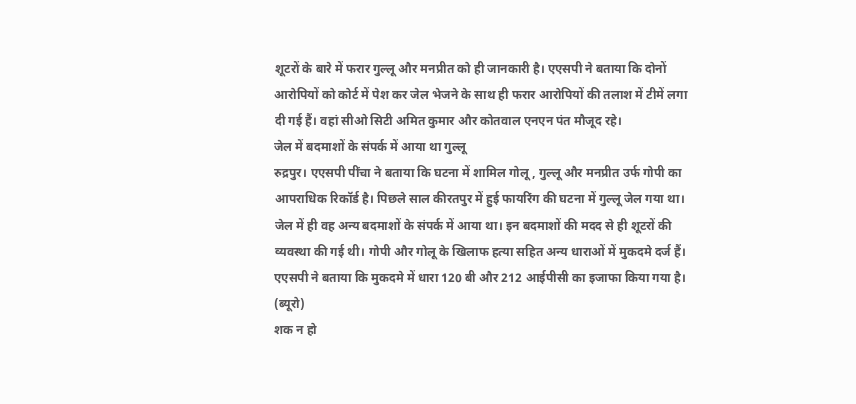शूटरों के बारे में फरार गुल्लू और मनप्रीत को ही जानकारी है। एएसपी ने बताया कि दोनों आरोपियों को कोर्ट में पेश कर जेल भेजने के साथ ही फरार आरोपियों की तलाश में टीमें लगा दी गई हैं। वहां सीओ सिटी अमित कुमार और कोतवाल एनएन पंत मौजूद रहे।
जेल में बदमाशों के संपर्क में आया था गुल्लू
रुद्रपुर। एएसपी पींचा ने बताया कि घटना में शामिल गोलू, गुल्लू और मनप्रीत उर्फ गोपी का आपराधिक रिकॉर्ड है। पिछले साल कीरतपुर में हुई फायरिंग की घटना में गुल्लू जेल गया था। जेल में ही वह अन्य बदमाशों के संपर्क में आया था। इन बदमाशों की मदद से ही शूटरों की व्यवस्था की गई थी। गोपी और गोलू के खिलाफ हत्या सहित अन्य धाराओं में मुकदमे दर्ज हैं। एएसपी ने बताया कि मुकदमे में धारा 120 बी और 212 आईपीसी का इजाफा किया गया है। (ब्यूरो)
शक न हो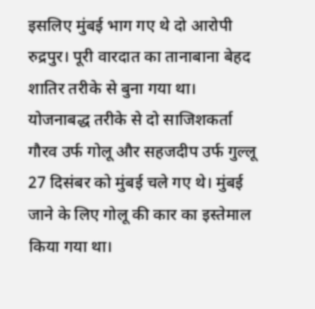इसलिए मुंबई भाग गए थे दो आरोपी
रुद्रपुर। पूरी वारदात का तानाबाना बेहद शातिर तरीके से बुना गया था। योजनाबद्ध तरीके से दो साजिशकर्ता गौरव उर्फ गोलू और सहजदीप उर्फ गुल्लू 27 दिसंबर को मुंबई चले गए थे। मुंबई जाने के लिए गोलू की कार का इस्तेमाल किया गया था।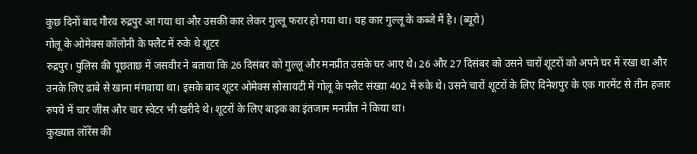कुछ दिनों बाद गौरव रुद्रपुर आ गया था और उसकी कार लेकर गुल्लू फरार हो गया था। यह कार गुल्लू के कब्जे में है। (ब्यूरो)
गोलू के ओमेक्स कॉलोनी के फ्लैट में रुके थे शूटर
रुद्रपुर। पुलिस की पूछताछ में जसवीर ने बताया कि 26 दिसंबर को गुल्लू और मनप्रीत उसके घर आए थे। 26 और 27 दिसंबर को उसने चारों शूटरों को अपने घर में रखा था और उनके लिए ढाबे से खाना मंगवाया था। इसके बाद शूटर ओमेक्स सोसायटी में गोलू के फ्लैट संख्या 402 में रुके थे। उसने चारों शूटरों के लिए दिनेशपुर के एक गारमेंट से तीन हजार रुपये में चार जींस और चार स्वेटर भी खरीदे थे। शूटरों के लिए बाइक का इंतजाम मनप्रीत ने किया था।
कुख्यात लॉरेंस की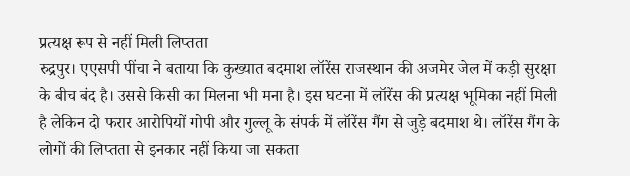प्रत्यक्ष रूप से नहीं मिली लिप्तता
रुद्रपुर। एएसपी पींचा ने बताया कि कुख्यात बदमाश लॉरेंस राजस्थान की अजमेर जेल में कड़ी सुरक्षा के बीच बंद है। उससे किसी का मिलना भी मना है। इस घटना में लॉरेंस की प्रत्यक्ष भूमिका नहीं मिली है लेकिन दो फरार आरोपियों गोपी और गुल्लू के संपर्क में लॉरेंस गैंग से जुड़े बदमाश थे। लॉरेंस गैंग के लोगों की लिप्तता से इनकार नहीं किया जा सकता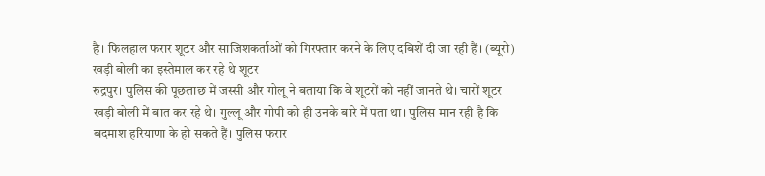है। फिलहाल फरार शूटर और साजिशकर्ताओं को गिरफ्तार करने के लिए दबिशें दी जा रही हैं। (ब्यूरो)
खड़ी बोली का इस्तेमाल कर रहे थे शूटर
रुद्रपुर। पुलिस की पूछताछ में जस्सी और गोलू ने बताया कि वे शूटरों को नहीं जानते थे। चारों शूटर खड़ी बोली में बात कर रहे थे। गुल्लू और गोपी को ही उनके बारे में पता था। पुलिस मान रही है कि बदमाश हरियाणा के हो सकते हैं। पुलिस फरार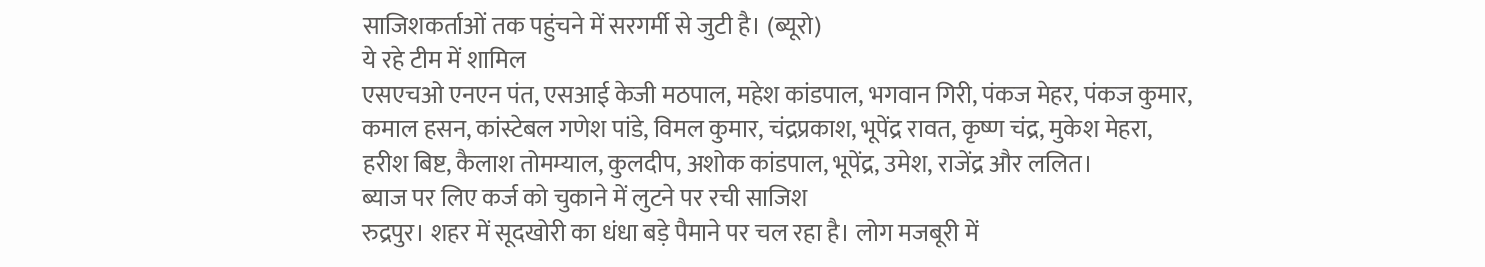साजिशकर्ताओं तक पहुंचने में सरगर्मी से जुटी है। (ब्यूरो)
ये रहे टीम में शामिल
एसएचओ एनएन पंत, एसआई केजी मठपाल, महेश कांडपाल, भगवान गिरी, पंकज मेहर, पंकज कुमार, कमाल हसन, कांस्टेबल गणेश पांडे, विमल कुमार, चंद्रप्रकाश, भूपेंद्र रावत, कृष्ण चंद्र, मुकेश मेहरा, हरीश बिष्ट, कैलाश तोमम्याल, कुलदीप, अशोक कांडपाल, भूपेंद्र, उमेश, राजेंद्र और ललित।
ब्याज पर लिए कर्ज को चुकाने में लुटने पर रची साजिश
रुद्रपुर। शहर में सूदखोरी का धंधा बड़े पैमाने पर चल रहा है। लोग मजबूरी में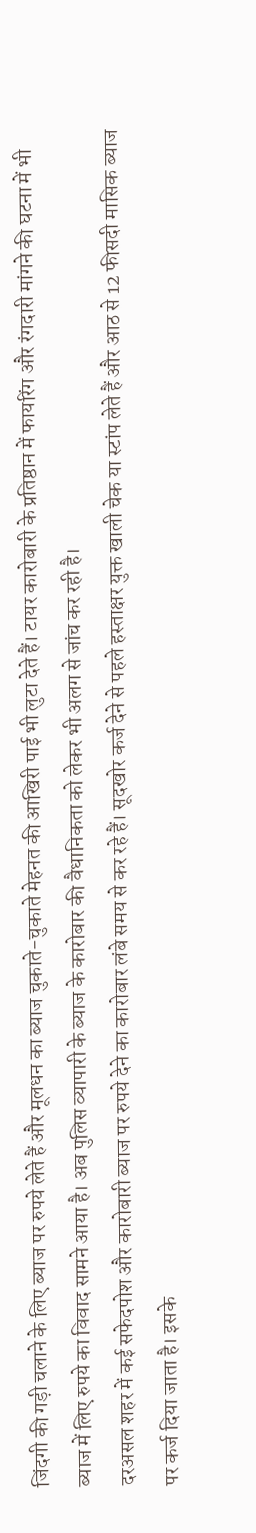जिंदगी की गड़ी चलाने के लिए ब्याज पर रुपये लेते हैं और मूलधन का ब्याज चुकाते-चुकाते मेहनत की आखिरी पाई भी लुटा देते हैं। टायर कारोबारी के प्रतिष्ठान में फायरिंग और रंगदारी मांगने की घटना में भी ब्याज में लिए रुपये का विवाद सामने आया है। अब पुलिस व्यापारी के ब्याज के कारोबार की वैधानिकता को लेकर भी अलग से जांच कर रही है।
दरअसल शहर में कई सफेदपोश और कारोबारी ब्याज पर रुपये देने का कारोबार लंबे समय से कर रहे हैं। सूदखोर कर्ज देने से पहले हस्ताक्षर युक्त खाली चेक या स्टांप लेते हैं और आठ से 12 फीसदी मासिक ब्याज पर कर्ज दिया जाता है। इसके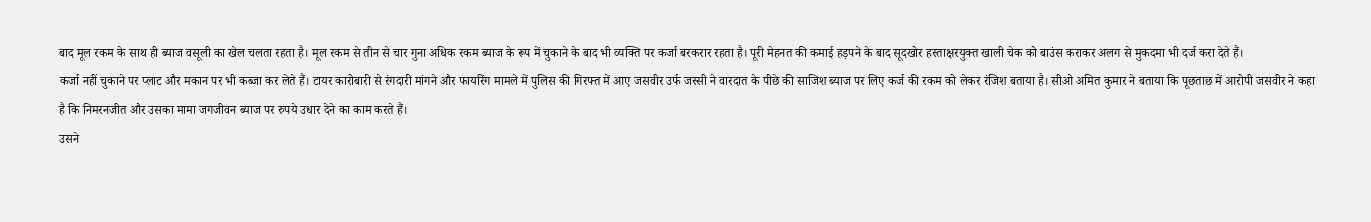बाद मूल रकम के साथ ही ब्याज वसूली का खेल चलता रहता है। मूल रकम से तीन से चार गुना अधिक रकम ब्याज के रूप में चुकाने के बाद भी व्यक्ति पर कर्जा बरकरार रहता है। पूरी मेहनत की कमाई हड़पने के बाद सूदखोर हस्ताक्षरयुक्त खाली चेक को बाउंस कराकर अलग से मुकदमा भी दर्ज करा देते हैं।
कर्जा नहीं चुकाने पर प्लाट और मकान पर भी कब्जा कर लेते हैं। टायर कारोबारी से रंगदारी मांगने और फायरिंग मामले में पुलिस की गिरफ्त में आए जसवीर उर्फ जस्सी ने वारदात के पीछे की साजिश ब्याज पर लिए कर्ज की रकम को लेकर रंजिश बताया है। सीओ अमित कुमार ने बताया कि पूछताछ में आरोपी जसवीर ने कहा है कि निमरनजीत और उसका मामा जगजीवन ब्याज पर रुपये उधार देने का काम करते हैं।
उसने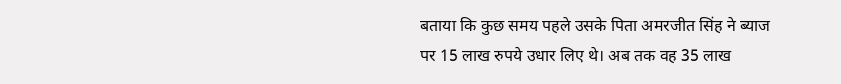बताया कि कुछ समय पहले उसके पिता अमरजीत सिंह ने ब्याज पर 15 लाख रुपये उधार लिए थे। अब तक वह 35 लाख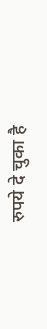रुपये दे चुका है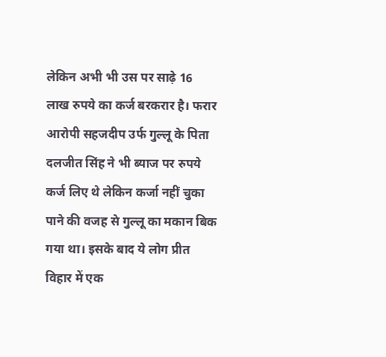लेकिन अभी भी उस पर साढ़े 16 लाख रुपये का कर्ज बरकरार है। फरार आरोपी सहजदीप उर्फ गुल्लू के पिता दलजीत सिंह ने भी ब्याज पर रुपये कर्ज लिए थे लेकिन कर्जा नहीं चुका पाने की वजह से गुल्लू का मकान बिक गया था। इसके बाद ये लोग प्रीत विहार में एक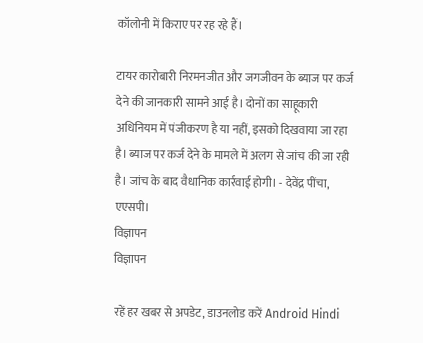कॉलोनी में किराए पर रह रहे हैं।

टायर कारोबारी निरमनजीत और जगजीवन के ब्याज पर कर्ज देने की जानकारी सामने आई है। दोनों का साहूकारी अधिनियम में पंजीकरण है या नहीं, इसको दिखवाया जा रहा है। ब्याज पर कर्ज देने के मामले में अलग से जांच की जा रही है। जांच के बाद वैधानिक कार्रवाई होगी। - देवेंद्र पींचा, एएसपी।
विज्ञापन
विज्ञापन

रहें हर खबर से अपडेट, डाउनलोड करें Android Hindi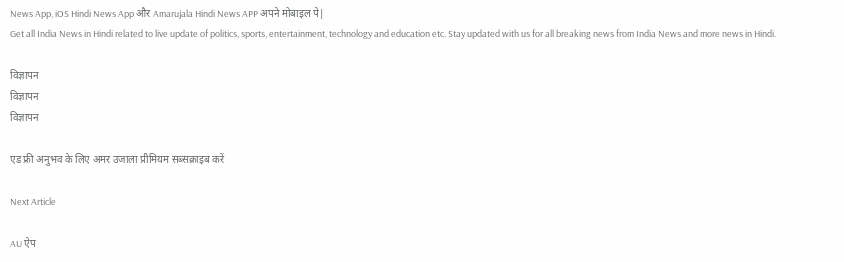News App, iOS Hindi News App और Amarujala Hindi News APP अपने मोबाइल पे|
Get all India News in Hindi related to live update of politics, sports, entertainment, technology and education etc. Stay updated with us for all breaking news from India News and more news in Hindi.

विज्ञापन
विज्ञापन
विज्ञापन

एड फ्री अनुभव के लिए अमर उजाला प्रीमियम सब्सक्राइब करें

Next Article

AU ऐप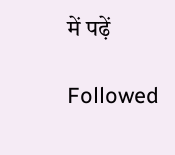में पढ़ें

Followed